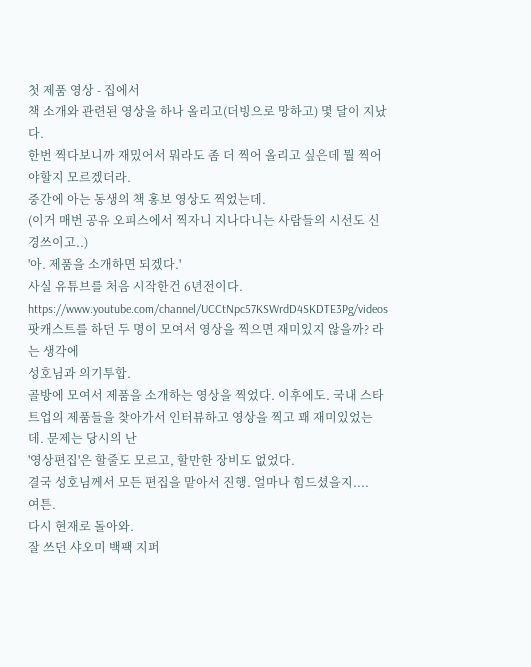첫 제품 영상 - 집에서
책 소개와 관련된 영상을 하나 올리고(더빙으로 망하고) 몇 달이 지났다.
한번 찍다보니까 재밌어서 뭐라도 좀 더 찍어 올리고 싶은데 뭘 찍어야할지 모르겠더라.
중간에 아는 동생의 책 홍보 영상도 찍었는데.
(이거 매번 공유 오피스에서 찍자니 지나다니는 사람들의 시선도 신경쓰이고..)
'아. 제품을 소개하면 되겠다.'
사실 유튜브를 처음 시작한건 6년전이다.
https://www.youtube.com/channel/UCCtNpc57KSWrdD4SKDTE3Pg/videos
팟캐스트를 하던 두 명이 모여서 영상을 찍으면 재미있지 않을까? 라는 생각에
성호님과 의기투합.
골방에 모여서 제품을 소개하는 영상을 찍었다. 이후에도. 국내 스타트업의 제품들을 찾아가서 인터뷰하고 영상을 찍고 꽤 재미있었는데. 문제는 당시의 난
'영상편집'은 할줄도 모르고, 할만한 장비도 없었다.
결국 성호님께서 모든 편집을 맡아서 진행. 얼마나 힘드셨을지....
여튼.
다시 현재로 돌아와.
잘 쓰던 샤오미 백팩 지퍼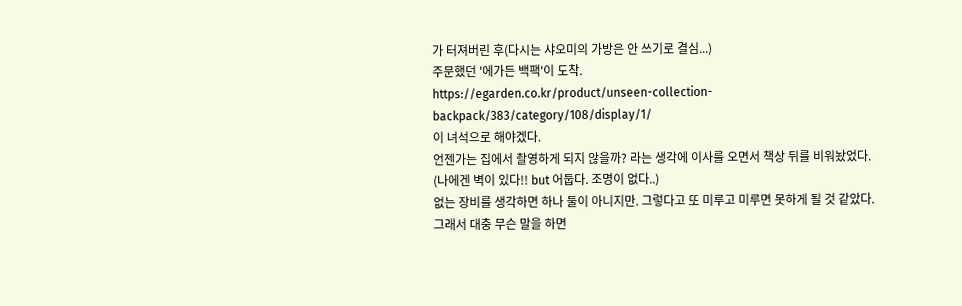가 터져버린 후(다시는 샤오미의 가방은 안 쓰기로 결심...)
주문했던 '에가든 백팩'이 도착.
https://egarden.co.kr/product/unseen-collection-backpack/383/category/108/display/1/
이 녀석으로 해야겠다.
언젠가는 집에서 촬영하게 되지 않을까? 라는 생각에 이사를 오면서 책상 뒤를 비워놨었다.
(나에겐 벽이 있다!! but 어둡다. 조명이 없다..)
없는 장비를 생각하면 하나 둘이 아니지만. 그렇다고 또 미루고 미루면 못하게 될 것 같았다.
그래서 대충 무슨 말을 하면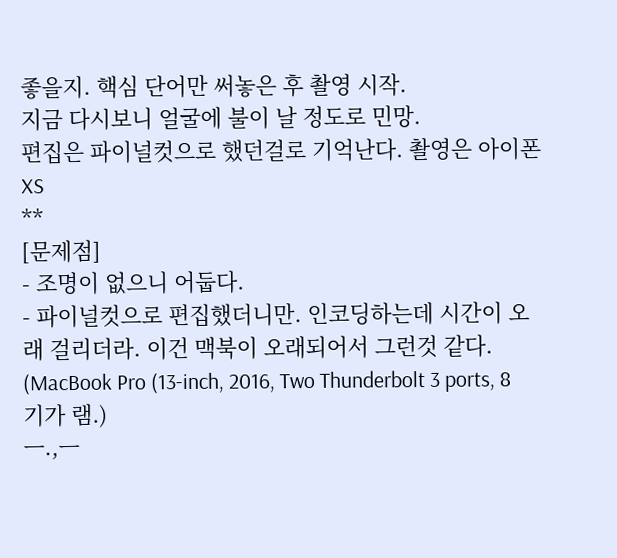좋을지. 핵심 단어만 써놓은 후 촬영 시작.
지금 다시보니 얼굴에 불이 날 정도로 민망.
편집은 파이널컷으로 했던걸로 기억난다. 촬영은 아이폰 XS
**
[문제점]
- 조명이 없으니 어둡다.
- 파이널컷으로 편집했더니만. 인코딩하는데 시간이 오래 걸리더라. 이건 맥북이 오래되어서 그런것 같다.
(MacBook Pro (13-inch, 2016, Two Thunderbolt 3 ports, 8기가 램.)
ㅡ.,ㅡ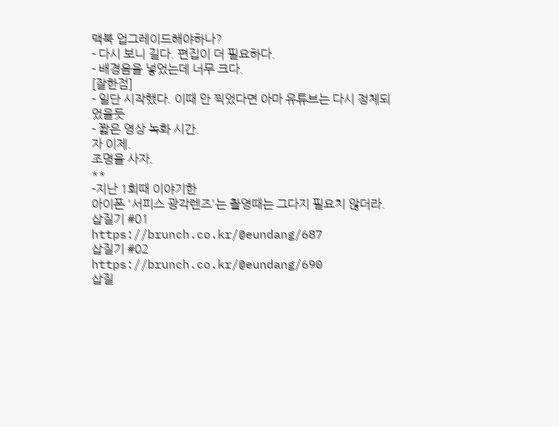맥북 업그레이드해야하나?
- 다시 보니 길다. 편집이 더 필요하다.
- 배경음을 넣었는데 너무 크다.
[잘한점]
- 일단 시작했다. 이때 안 찍었다면 아마 유튜브는 다시 정체되었을듯
- 짧은 영상 녹화 시간.
자 이제.
조명을 사자.
**
-지난 1회때 이야기한
아이폰 '서피스 광각렌즈'는 촬영때는 그다지 필요치 않더라.
삽질기 #01
https://brunch.co.kr/@eundang/687
삽질기 #02
https://brunch.co.kr/@eundang/690
삽질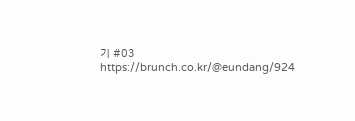기 #03
https://brunch.co.kr/@eundang/924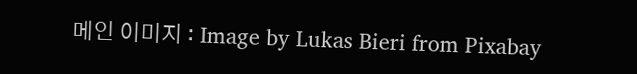메인 이미지 : Image by Lukas Bieri from Pixabay